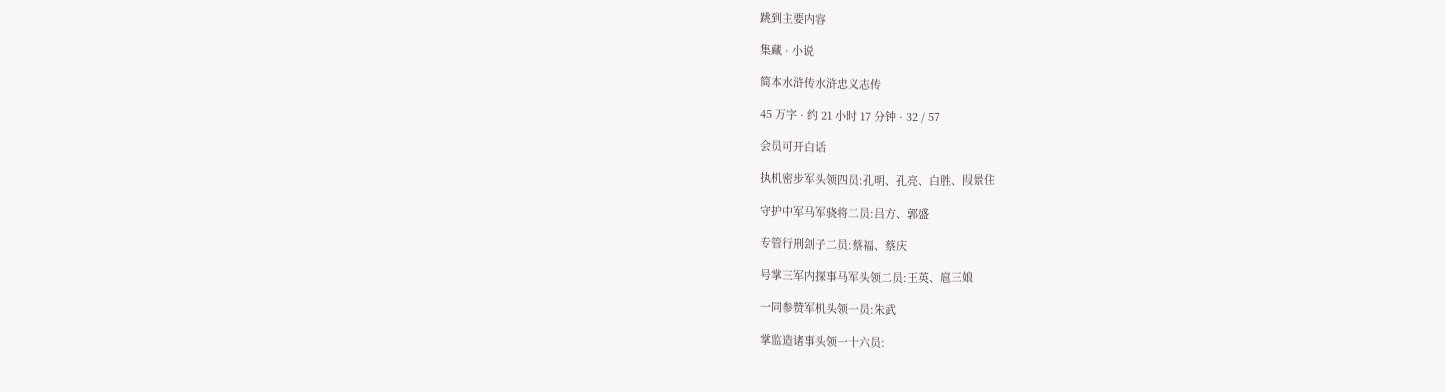跳到主要内容

集藏 · 小说

简本水浒传水浒忠义志传

45 万字 · 约 21 小时 17 分钟 · 32 / 57

会员可开白话

执机密步军头领四员:孔明、孔亮、白胜、叚景住

守护中军马军骁将二员:吕方、郭盛

专管行刑刽子二员:蔡福、蔡庆

号掌三军内探事马军头领二员:王英、扈三娘

一同参赞军机头领一员:朱武

掌监造诸事头领一十六员: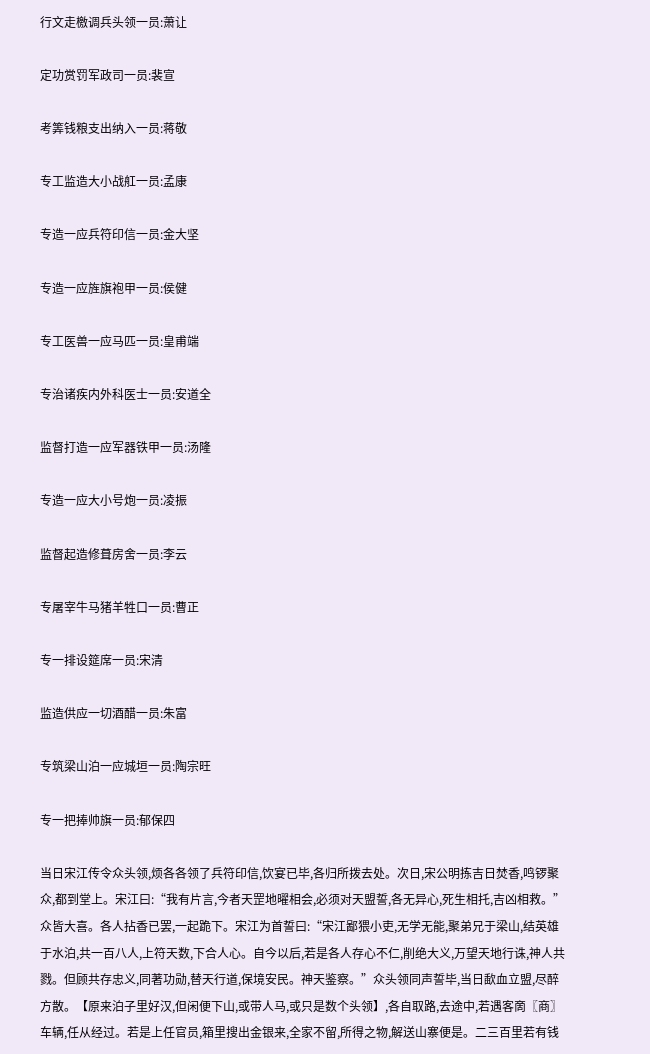行文走檄调兵头领一员:萧让

定功赏罚军政司一员:裴宣

考筭钱粮支出纳入一员:蒋敬

专工监造大小战舡一员:孟康

专造一应兵符印信一员:金大坚

专造一应旌旗袍甲一员:侯健

专工医兽一应马匹一员:皇甫端

专治诸疾内外科医士一员:安道全

监督打造一应军器铁甲一员:汤隆

专造一应大小号炮一员:凌振

监督起造修葺房舍一员:李云

专屠宰牛马猪羊牲口一员:曹正

专一排设筵席一员:宋清

监造供应一切酒醋一员:朱富

专筑梁山泊一应城垣一员:陶宗旺

专一把捧帅旗一员:郁保四

当日宋江传令众头领,烦各各领了兵符印信,饮宴已毕,各归所拨去处。次日,宋公明拣吉日焚香,鸣锣聚众,都到堂上。宋江曰:“我有片言,今者天罡地曜相会,必须对天盟誓,各无异心,死生相托,吉凶相救。”众皆大喜。各人拈香已罢,一起跪下。宋江为首誓曰:“宋江鄙猥小吏,无学无能,聚弟兄于梁山,结英雄于水泊,共一百八人,上符天数,下合人心。自今以后,若是各人存心不仁,削绝大义,万望天地行诛,神人共戮。但顾共存忠义,同著功勋,替天行道,保境安民。神天鉴察。”众头领同声誓毕,当日歃血立盟,尽醉方散。【原来泊子里好汉,但闲便下山,或带人马,或只是数个头领】,各自取路,去途中,若遇客啇〖商〗车辆,任从经过。若是上任官员,箱里搜出金银来,全家不留,所得之物,解送山寨便是。二三百里若有钱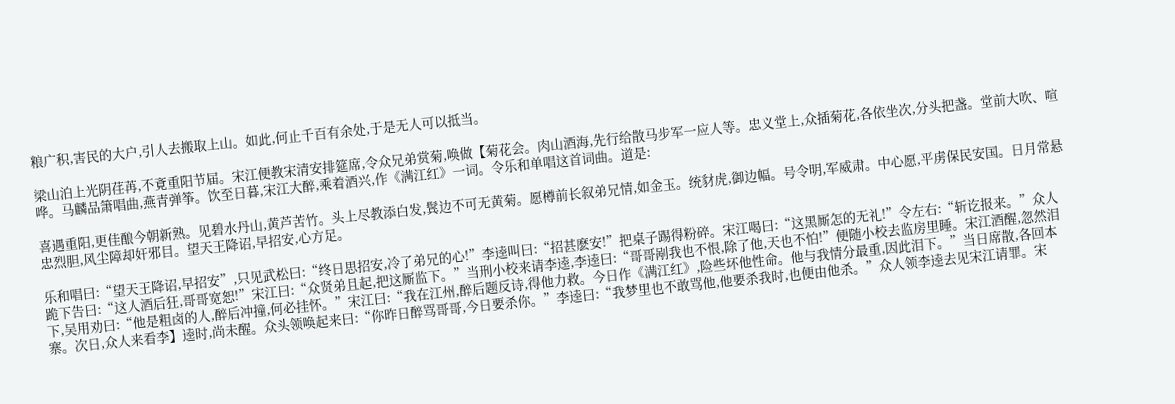粮广积,害民的大户,引人去搬取上山。如此,何止千百有余处,于是无人可以抵当。

梁山泊上光阴荏苒,不斍重阳节届。宋江便教宋清安排筵席,令众兄弟赏菊,唤做【菊花会。肉山酒海,先行给散马步军一应人等。忠义堂上,众插菊花,各依坐次,分头把盏。堂前大吹、喧哗。马麟品箫唱曲,燕青弹筝。饮至日暮,宋江大醉,乘着酒兴,作《满江红》一词。令乐和单唱这首词曲。道是:

喜遇重阳,更佳酿今朝新熟。见碧水丹山,黄芦苦竹。头上尽教添白发,鬂边不可无黄菊。愿樽前长叙弟兄情,如金玉。统豺虎,御边幅。号令明,军威肃。中心愿,平虏保民安国。日月常悬忠烈胆,风尘障却奸邪目。望天王降诏,早招安,心方足。

乐和唱曰:“望天王降诏,早招安”,只见武松曰:“终日思招安,冷了弟兄的心!”李逵叫曰:“招甚麽安!”把桌子踢得粉碎。宋江喝曰:“这黑厮怎的无礼!”令左右:“斩讫报来。”众人跪下告曰:“这人酒后狂,哥哥宽恕!”宋江曰:“众贤弟且起,把这厮监下。”当刑小校来请李逵,李逵曰:“哥哥剐我也不恨,除了他,天也不怕!”便随小校去监房里睡。宋江酒醒,忽然泪下,吴用劝曰:“他是粗卤的人,醉后冲撞,何必挂怀。”宋江曰:“我在江州,醉后题反诗,得他力救。今日作《满江红》,险些坏他性命。他与我情分最重,因此泪下。”当日席散,各回本寨。次日,众人来看李】逵时,尚未醒。众头领唤起来曰:“你昨日醉骂哥哥,今日要杀你。”李逵曰:“我梦里也不敢骂他,他要杀我时,也便由他杀。”众人领李逵去见宋江请罪。宋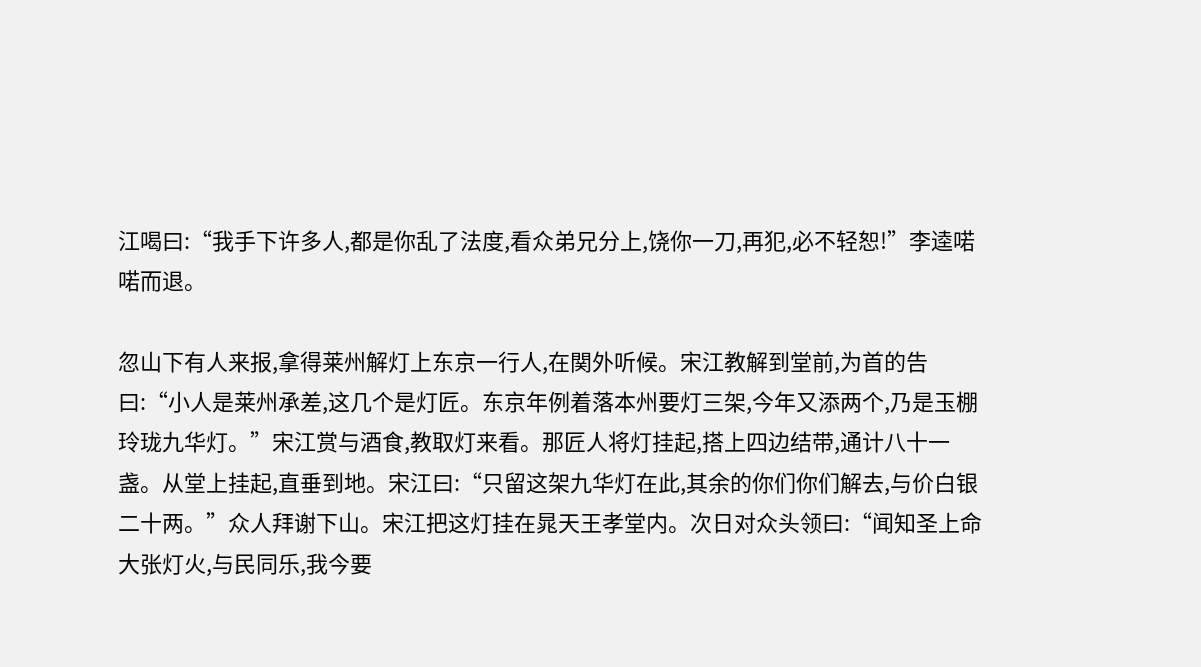江喝曰:“我手下许多人,都是你乱了法度,看众弟兄分上,饶你一刀,再犯,必不轻恕!”李逵喏喏而退。

忽山下有人来报,拿得莱州解灯上东京一行人,在関外听候。宋江教解到堂前,为首的告曰:“小人是莱州承差,这几个是灯匠。东京年例着落本州要灯三架,今年又添两个,乃是玉棚玲珑九华灯。”宋江赏与酒食,教取灯来看。那匠人将灯挂起,搭上四边结带,通计八十一盏。从堂上挂起,直垂到地。宋江曰:“只留这架九华灯在此,其余的你们你们解去,与价白银二十两。”众人拜谢下山。宋江把这灯挂在晁天王孝堂内。次日对众头领曰:“闻知圣上命大张灯火,与民同乐,我今要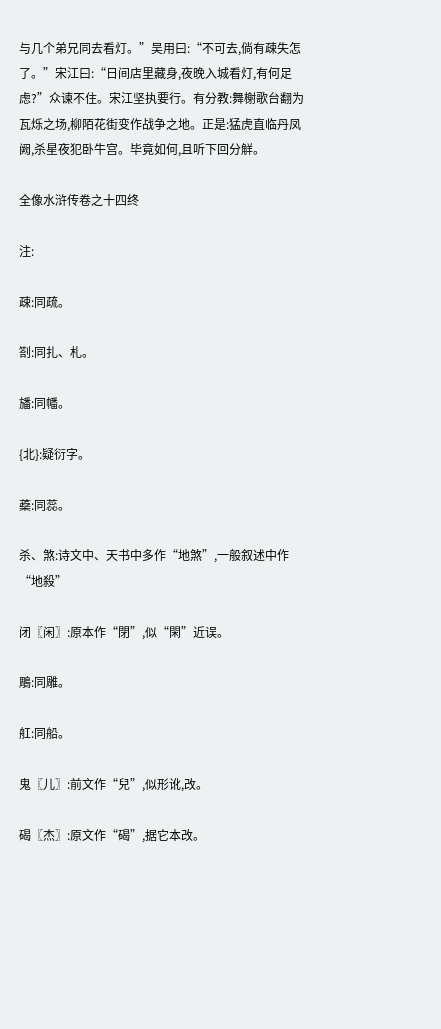与几个弟兄同去看灯。”吴用曰:“不可去,倘有疎失怎了。”宋江曰:“日间店里藏身,夜晚入城看灯,有何足虑?”众谏不住。宋江坚执要行。有分教:舞榭歌台翻为瓦烁之场,柳陌花街变作战争之地。正是:猛虎直临丹凤阙,杀星夜犯卧牛宫。毕竟如何,且听下回分觧。

全像水浒传卷之十四终

注:

疎:同疏。

劄:同扎、札。

旙:同幡。

{北}:疑衍字。

蘃:同蕊。

杀、煞:诗文中、天书中多作“地煞”,一般叙述中作“地殺”

闭〖闲〗:原本作“閉”,似“閑”近误。

鵰:同雕。

舡:同船。

鬼〖儿〗:前文作“兒”,似形讹,改。

碣〖杰〗:原文作“碣”,据它本改。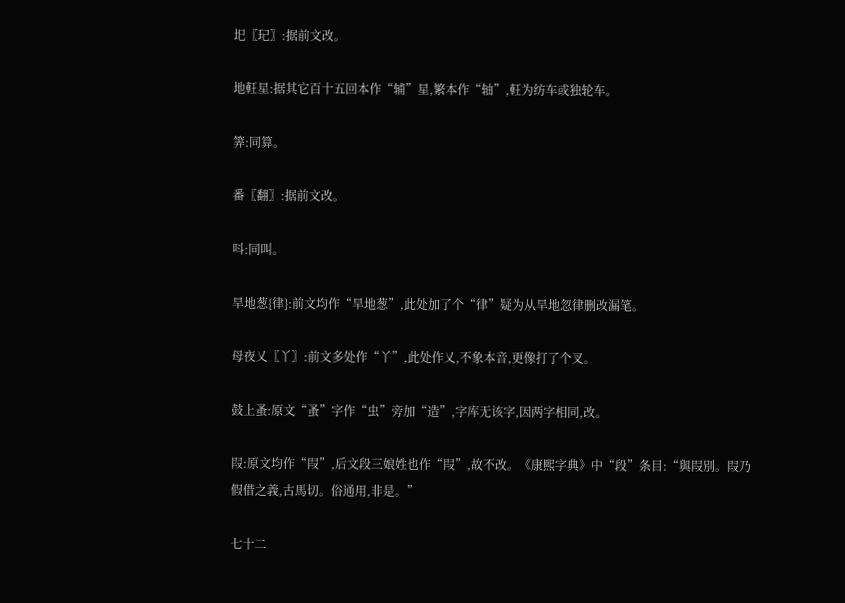圯〖玘〗:据前文改。

地軖星:据其它百十五回本作“辅”星,繁本作“轴”,軖为纺车或独轮车。

筭:同算。

番〖翻〗:据前文改。

呌:同叫。

旱地葱{律}:前文均作“旱地葱”,此处加了个“律”疑为从旱地忽律删改漏笔。

母夜乂〖丫〗:前文多处作“丫”,此处作乂,不象本音,更像打了个叉。

鼓上蚤:原文“蚤”字作“虫”旁加“造”,字库无该字,因两字相同,改。

叚:原文均作“叚”,后文段三娘姓也作“叚”,故不改。《康熙字典》中“段”条目:“與叚別。叚乃假借之義,古馬切。俗通用,非是。”

七十二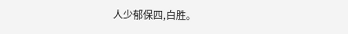人少郁保四,白胜。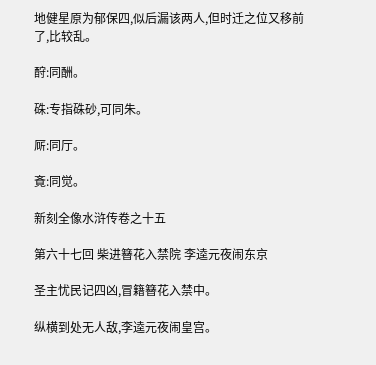地健星原为郁保四,似后漏该两人,但时迁之位又移前了,比较乱。

酧:同酬。

硃:专指硃砂,可同朱。

厛:同厅。

斍:同觉。

新刻全像水浒传卷之十五

第六十七回 柴进簮花入禁院 李逵元夜闹东京

圣主忧民记四凶,冒籍簮花入禁中。

纵横到处无人敌,李逵元夜闹皇宫。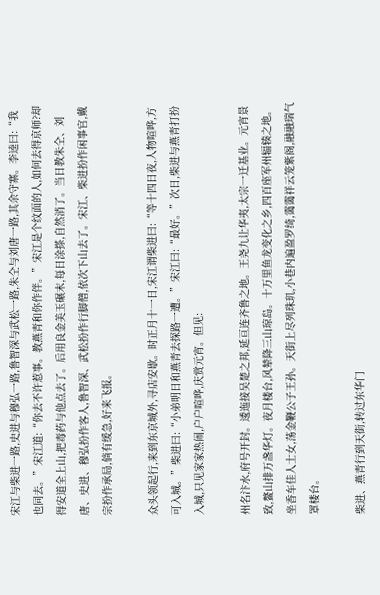宋江与柴进一路,史进与穆弘一路,鲁智深与武松一路,朱仝与刘唐一路,其余守寨。李逵曰:“我也同去。”宋江道:“你去不许惹事。教燕青和你作伴。”宋江是个纹面的人,如何去得京师?却得安道全上山,把毒药与他点去了。后用良金美玉碾末,每日涂搽,自然消了。当日教朱仝、刘唐、史进、穆弘扮作客人,鲁智深、武松扮作行脚僧,依次下山去了。宋江、柴进扮作闲事官,戴宗扮作承局,倘有缓急,好来飞报。

众头领起行,来到东京城外,寻店安歇。时正月十一日,宋江谓柴进曰:“等十四日夜,人物喧哗,方可入城。”柴进曰:“小弟明日和燕青去探路一遭。”宋江曰:“最好。”次日,柴进与燕青打扮入城,只见家家热闹,户户喧哗,庆赏元宵。但见:

州名汴水,府号开封。逶迤接吴楚之邦,延亘连齐鲁之地。王尧九让华夷,太宗一迁基业。元宵景致,鳌山排万盏华灯。夜月楼台,风辇降三山琼岛。十万里鱼龙变化之乡,四百座军州辐辏之地。坐香车佳人士女,荡金鞭公子王孙。天街上尽列珠玑,小巷内遍盈罗绮,霭霭祥云笼紫阁,融融瑞气罩楼台。

柴进、燕青行到天街,转过东华门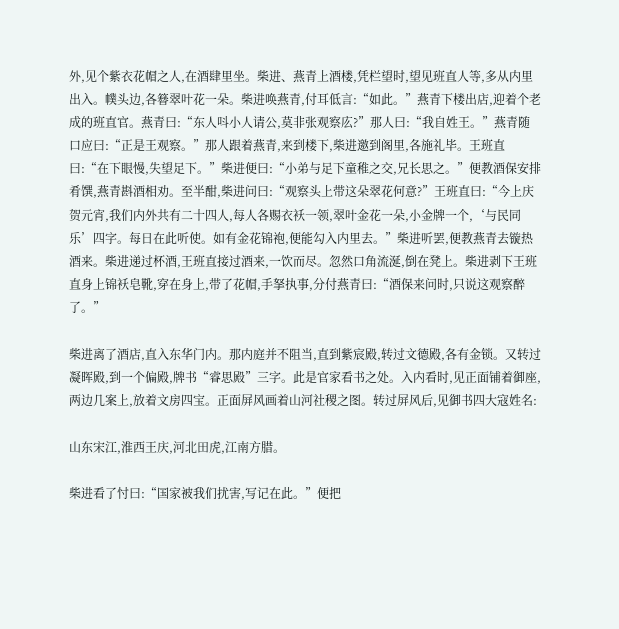外,见个紫衣花帽之人,在酒肆里坐。柴进、燕青上酒楼,凭栏望时,望见班直人等,多从内里出入。幞头边,各簮翠叶花一朵。柴进唤燕青,付耳低言:“如此。”燕青下楼出店,迎着个老成的班直官。燕青曰:“东人呌小人请公,莫非张观察庅?”那人曰:“我自姓王。”燕青随口应曰:“正是王观察。”那人跟着燕青,来到楼下,柴进邀到阁里,各施礼毕。王班直曰:“在下眼慢,失望足下。”柴进便曰:“小弟与足下童稚之交,兄长思之。”便教酒保安排肴馔,燕青斟酒相劝。至半酣,柴进问曰:“观察头上带这朵翠花何意?”王班直曰:“今上庆贺元宵,我们内外共有二十四人,每人各赐衣袄一领,翠叶金花一朵,小金牌一个,‘与民同乐’四字。每日在此听使。如有金花锦袍,便能勾入内里去。”柴进听罢,便教燕青去镟热酒来。柴进递过杯酒,王班直接过酒来,一饮而尽。忽然口角流涎,倒在凳上。柴进剥下王班直身上锦袄皂靴,穿在身上,带了花帽,手拏执事,分付燕青曰:“酒保来问时,只说这观察醉了。”

柴进离了酒店,直入东华门内。那内庭并不阻当,直到紫宸殿,转过文德殿,各有金锁。又转过凝晖殿,到一个偏殿,牌书“睿思殿”三字。此是官家看书之处。入内看时,见正面铺着御座,两边几案上,放着文房四宝。正面屏风画着山河社稷之图。转过屏风后,见御书四大寇姓名:

山东宋江,淮西王庆,河北田虎,江南方腊。

柴进看了忖曰:“国家被我们扰害,写记在此。”便把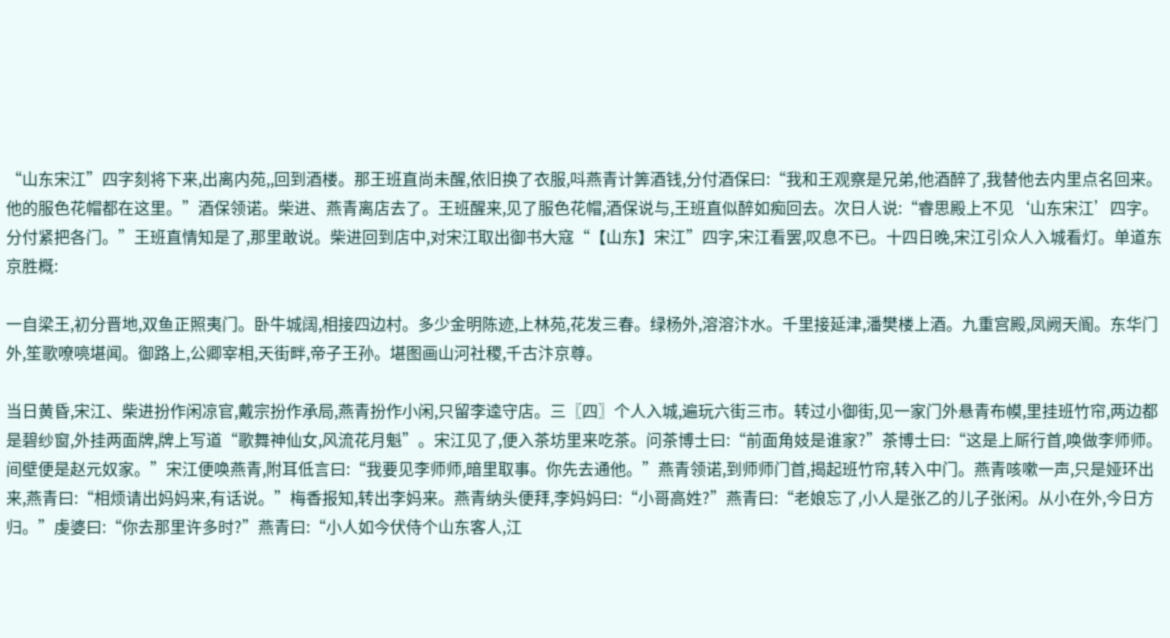“山东宋江”四字刻将下来,出离内苑,,回到酒楼。那王班直尚未醒,依旧换了衣服,呌燕青计筭酒钱,分付酒保曰:“我和王观察是兄弟,他酒醉了,我替他去内里点名回来。他的服色花帽都在这里。”酒保领诺。柴进、燕青离店去了。王班醒来,见了服色花帽,酒保说与,王班直似醉如痴回去。次日人说:“睿思殿上不见‘山东宋江’四字。分付紧把各门。”王班直情知是了,那里敢说。柴进回到店中,对宋江取出御书大寇“【山东】宋江”四字,宋江看罢,叹息不已。十四日晚,宋江引众人入城看灯。单道东京胜概:

一自梁王,初分晋地,双鱼正照夷门。卧牛城阔,相接四边村。多少金明陈迹,上林苑,花发三春。绿杨外,溶溶汴水。千里接延津,潘樊楼上酒。九重宫殿,凤阙天阍。东华门外,笙歌嘹喨堪闻。御路上,公卿宰相,天街畔,帝子王孙。堪图画山河社稷,千古汴京尊。

当日黄昏,宋江、柴进扮作闲凉官,戴宗扮作承局,燕青扮作小闲,只留李逵守店。三〖四〗个人入城,遍玩六街三市。转过小御街,见一家门外悬青布幙,里挂班竹帘,两边都是碧纱窗,外挂两面牌,牌上写道“歌舞神仙女,风流花月魁”。宋江见了,便入茶坊里来吃茶。问茶博士曰:“前面角妓是谁家?”茶博士曰:“这是上厛行首,唤做李师师。间壁便是赵元奴家。”宋江便唤燕青,附耳低言曰:“我要见李师师,暗里取事。你先去通他。”燕青领诺,到师师门首,揭起班竹帘,转入中门。燕青咳嗽一声,只是娅环出来,燕青曰:“相烦请出妈妈来,有话说。”梅香报知,转出李妈来。燕青纳头便拜,李妈妈曰:“小哥高姓?”燕青曰:“老娘忘了,小人是张乙的儿子张闲。从小在外,今日方归。”虔婆曰:“你去那里许多时?”燕青曰:“小人如今伏侍个山东客人,江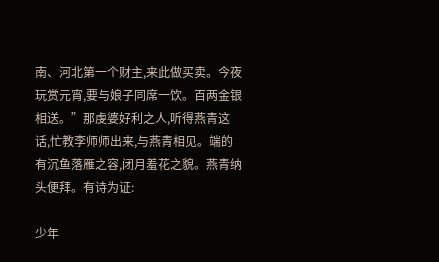南、河北第一个财主,来此做买卖。今夜玩赏元宵,要与娘子同席一饮。百两金银相送。”那虔婆好利之人,听得燕青这话,忙教李师师出来,与燕青相见。端的有沉鱼落雁之容,闭月羞花之貌。燕青纳头便拜。有诗为证:

少年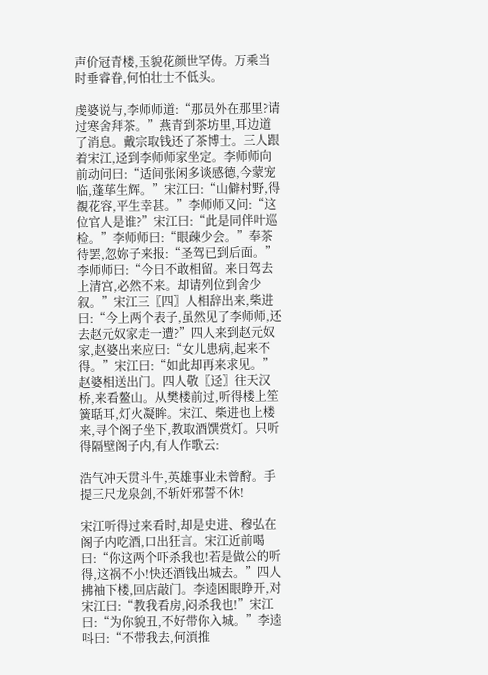声价冠青楼,玉貌花颜世罕俦。万乘当时垂睿眷,何怕壮士不低头。

虔婆说与,李师师道:“那员外在那里?请过寒舍拜茶。”燕青到茶坊里,耳边道了消息。戴宗取钱还了茶博士。三人跟着宋江,迳到李师师家坐定。李师师向前动问曰:“适间张闲多谈感德,今蒙宠临,蓬荜生辉。”宋江曰:“山僻村野,得覩花容,平生幸甚。”李师师又问:“这位官人是谁?”宋江曰:“此是同伴叶巡检。”李师师曰:“眼疎少会。”奉茶待罢,忽妳子来报:“圣驾已到后面。”李师师曰:“今日不敢相留。来日驾去上清宫,必然不来。却请列位到舍少叙。”宋江三〖四〗人相辞出来,柴进曰:“今上两个表子,虽然见了李师师,还去赵元奴家走一遭?”四人来到赵元奴家,赵婆出来应曰:“女儿患病,起来不得。”宋江曰:“如此却再来求见。”赵婆相送出门。四人敬〖迳〗往天汉桥,来看鳌山。从樊楼前过,听得楼上笙簧聒耳,灯火凝眸。宋江、柴进也上楼来,寻个阁子坐下,教取酒馔赏灯。只听得隔壁阁子内,有人作歌云:

浩气冲天贯斗牛,英雄事业未曾酧。手提三尺龙泉剑,不斩奸邪誓不休!

宋江听得过来看时,却是史进、穆弘在阁子内吃酒,口出狂言。宋江近前喝曰:“你这两个吓杀我也!若是做公的听得,这祸不小!快还酒钱出城去。”四人拂袖下楼,回店敲门。李逵困眼睁开,对宋江曰:“教我看房,闷杀我也!”宋江曰:“为你貌丑,不好带你入城。”李逵呌曰:“不带我去,何湏推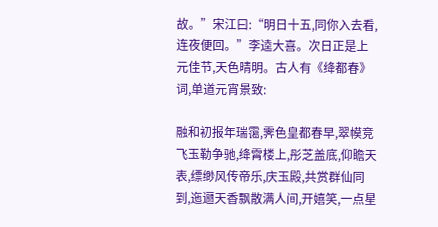故。”宋江曰:“明日十五,同你入去看,连夜便回。”李逵大喜。次日正是上元佳节,天色晴明。古人有《绛都春》词,单道元宵景致:

融和初报年瑞霭,霁色皇都春早,翠幙竞飞玉勒争驰,绛霄楼上,彤芝盖底,仰瞻天表,缥缈风传帝乐,庆玉殿,共赏群仙同到,迤逦天香飘散满人间,开嬉笑,一点星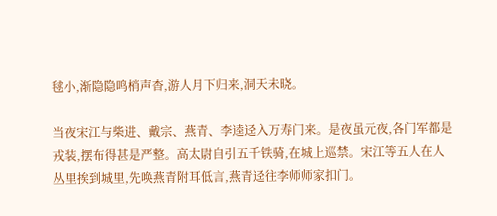毬小,渐隐隐鸣梢声杳,游人月下归来,洞天未晓。

当夜宋江与柴进、戴宗、燕青、李逵迳入万寿门来。是夜虽元夜,各门军都是戎装,摆布得甚是严整。高太尉自引五千铁骑,在城上巡禁。宋江等五人在人丛里挨到城里,先唤燕青附耳低言,燕青迳往李师师家扣门。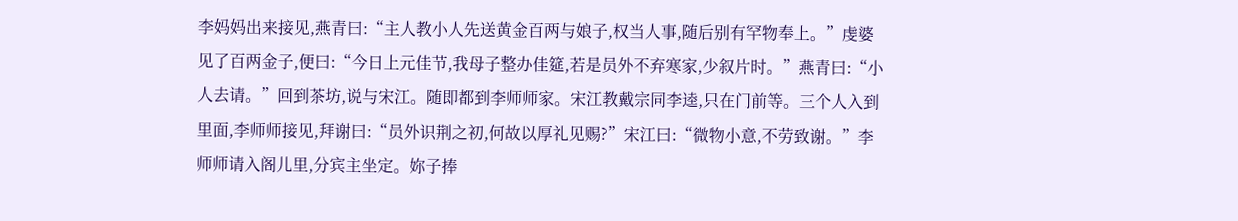李妈妈出来接见,燕青曰:“主人教小人先送黄金百两与娘子,权当人事,随后别有罕物奉上。”虔婆见了百两金子,便曰:“今日上元佳节,我母子整办佳筵,若是员外不弃寒家,少叙片时。”燕青曰:“小人去请。”回到茶坊,说与宋江。随即都到李师师家。宋江教戴宗同李逵,只在门前等。三个人入到里面,李师师接见,拜谢曰:“员外识荆之初,何故以厚礼见赐?”宋江曰:“微物小意,不劳致谢。”李师师请入阁儿里,分宾主坐定。妳子捧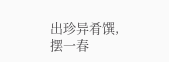出珍异肴馔,摆一春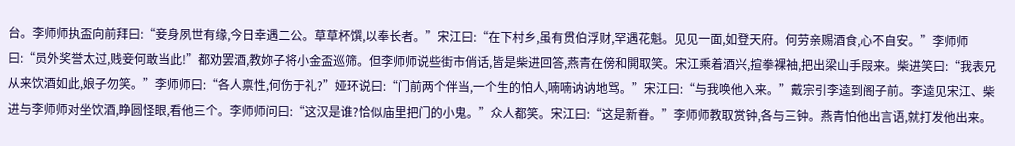台。李师师执盃向前拜曰:“妾身夙世有缘,今日幸遇二公。草草杯馔,以奉长者。”宋江曰:“在下村乡,虽有贯伯浮财,罕遇花魁。见见一面,如登天府。何劳亲赐酒食,心不自安。”李师师曰:“员外奖誉太过,贱妾何敢当此!”都劝罢酒,教妳子将小金盃巡筛。但李师师说些街市俏话,皆是柴进回答,燕青在傍和閧取笑。宋江乘着酒兴,揎拳裸袖,把出梁山手叚来。柴进笑曰:“我表兄从来饮酒如此,娘子勿笑。”李师师曰:“各人禀性,何伤于礼?”娅环说曰:“门前两个伴当,一个生的怕人,喃喃讷讷地骂。”宋江曰:“与我唤他入来。”戴宗引李逵到阁子前。李逵见宋江、柴进与李师师对坐饮酒,睁圆怪眼,看他三个。李师师问曰:“这汉是谁?恰似庙里把门的小鬼。”众人都笑。宋江曰:“这是新眷。”李师师教取赏钟,各与三钟。燕青怕他出言语,就打发他出来。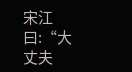宋江曰:“大丈夫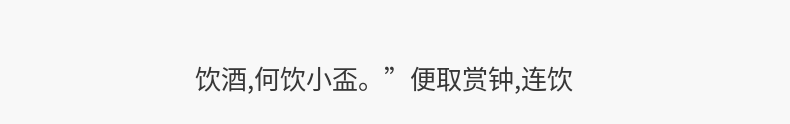饮酒,何饮小盃。”便取赏钟,连饮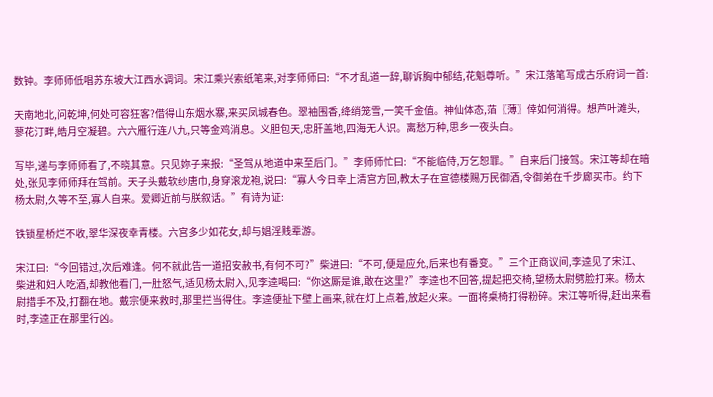数钟。李师师低唱苏东坡大江西水调词。宋江乘兴索纸笔来,对李师师曰:“不才乱道一辞,聊诉胸中郁结,花魁尊听。”宋江落笔写成古乐府词一首:

天南地北,问乾坤,何处可容狂客?借得山东烟水寨,来买凤城春色。翠袖围香,绛绡笼雪,一笑千金值。神仙体态,萡〖薄〗倖如何消得。想芦叶滩头,蓼花汀畔,皓月空凝碧。六六雁行连八九,只等金鸡消息。义胆包天,忠肝盖地,四海无人识。离愁万种,思乡一夜头白。

写毕,递与李师师看了,不晓其意。只见妳子来报:“圣驾从地道中来至后门。”李师师忙曰:“不能临侍,万乞恕罪。”自来后门接驾。宋江等却在暗处,张见李师师拜在驾前。天子头戴软纱唐巾,身穿滚龙袍,说曰:“寡人今日幸上清宫方回,教太子在宣德楼赐万民御酒,令御弟在千步廊买市。约下杨太尉,久等不至,寡人自来。爱卿近前与朕叙话。”有诗为证:

铁锁星桥烂不收,翠华深夜幸青楼。六宫多少如花女,却与娼淫贱辈游。

宋江曰:“今回错过,次后难逢。何不就此告一道招安赦书,有何不可?”柴进曰:“不可,便是应允,后来也有番变。”三个正商议间,李逵见了宋江、柴进和妇人吃酒,却教他看门,一肚怒气,适见杨太尉入,见李逵喝曰:“你这厮是谁,敢在这里?”李逵也不回答,提起把交椅,望杨太尉劈脸打来。杨太尉措手不及,打翻在地。戴宗便来救时,那里拦当得住。李逵便扯下壁上画来,就在灯上点着,放起火来。一面将桌椅打得粉碎。宋江等听得,赶出来看时,李逵正在那里行凶。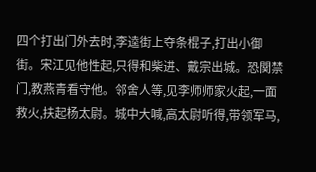四个打出门外去时,李逵街上夺条棍子,打出小御街。宋江见他性起,只得和柴进、戴宗出城。恐関禁门,教燕青看守他。邻舍人等,见李师师家火起,一面救火,扶起杨太尉。城中大喊,高太尉听得,带领军马,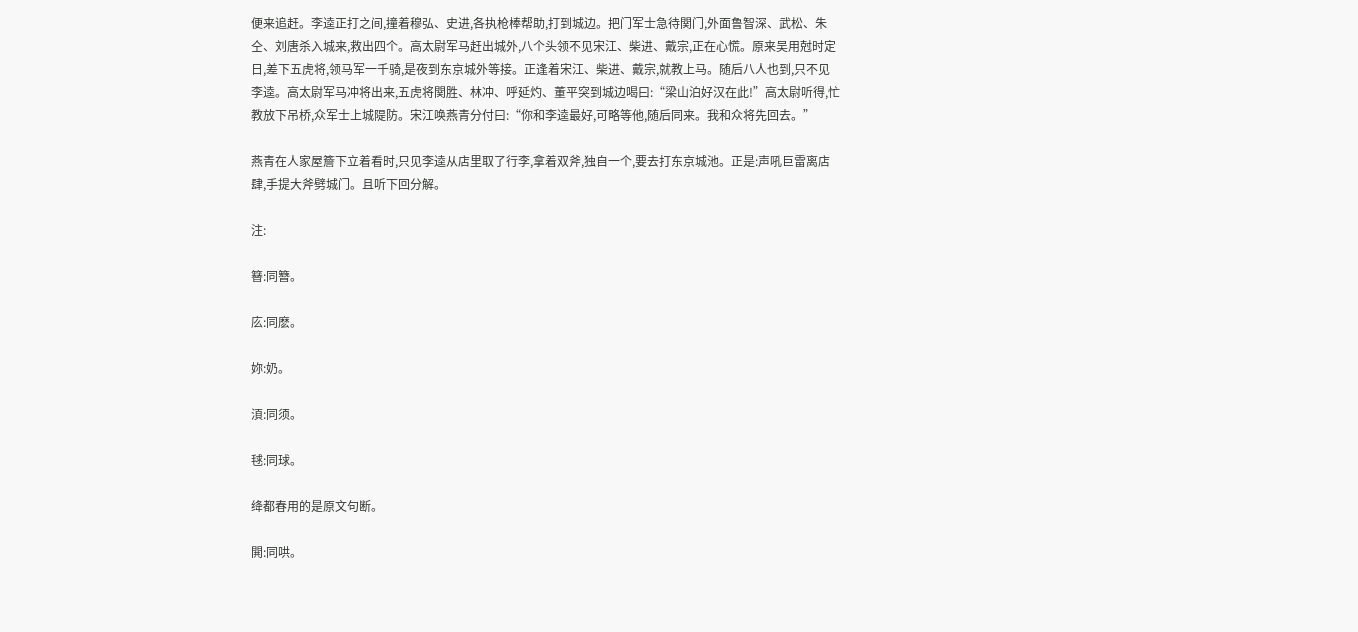便来追赶。李逵正打之间,撞着穆弘、史进,各执枪棒帮助,打到城边。把门军士急待関门,外面鲁智深、武松、朱仝、刘唐杀入城来,救出四个。高太尉军马赶出城外,八个头领不见宋江、柴进、戴宗,正在心慌。原来吴用尅时定日,差下五虎将,领马军一千骑,是夜到东京城外等接。正逢着宋江、柴进、戴宗,就教上马。随后八人也到,只不见李逵。高太尉军马冲将出来,五虎将関胜、林冲、呼延灼、董平突到城边喝曰:“梁山泊好汉在此!”高太尉听得,忙教放下吊桥,众军士上城隄防。宋江唤燕青分付曰:“你和李逵最好,可略等他,随后同来。我和众将先回去。”

燕青在人家屋簷下立着看时,只见李逵从店里取了行李,拿着双斧,独自一个,要去打东京城池。正是:声吼巨雷离店肆,手提大斧劈城门。且听下回分解。

注:

簮:同簪。

庅:同麽。

妳:奶。

湏:同须。

毬:同球。

绛都春用的是原文句断。

閧:同哄。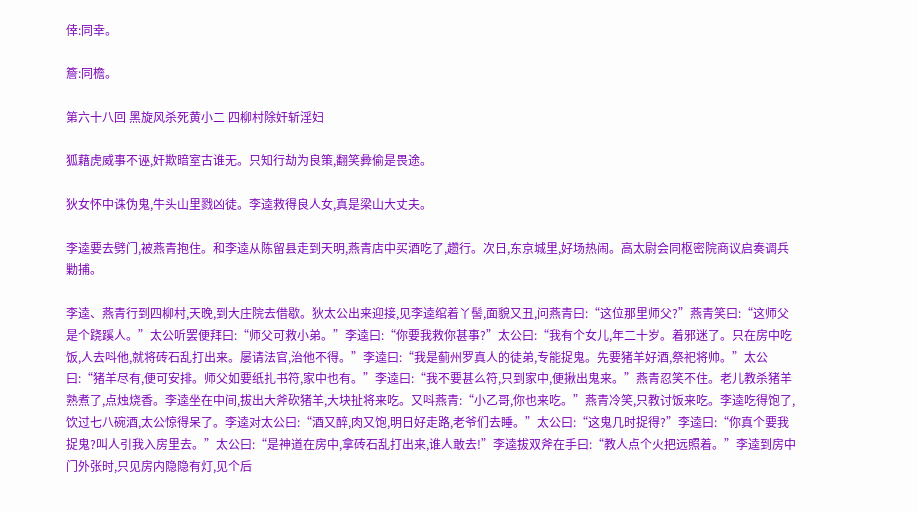倖:同幸。

簷:同檐。

第六十八回 黑旋风杀死黄小二 四柳村除奸斩淫妇

狐藉虎威事不诬,奸欺暗室古谁无。只知行劫为良策,翻笑彜偷是畏途。

狄女怀中诛伪鬼,牛头山里戮凶徒。李逵救得良人女,真是梁山大丈夫。

李逵要去劈门,被燕青抱住。和李逵从陈留县走到天明,燕青店中买酒吃了,趱行。次日,东京城里,好场热闹。高太尉会同枢密院商议启奏调兵勦捕。

李逵、燕青行到四柳村,天晚,到大庄院去借歇。狄太公出来迎接,见李逵绾着丫髻,面貌又丑,问燕青曰:“这位那里师父?”燕青笑曰:“这师父是个跷蹊人。”太公听罢便拜曰:“师父可救小弟。”李逵曰:“你要我救你甚事?”太公曰:“我有个女儿,年二十岁。着邪迷了。只在房中吃饭,人去呌他,就将砖石乱打出来。屡请法官,治他不得。”李逵曰:“我是蓟州罗真人的徒弟,专能捉鬼。先要猪羊好酒,祭祀将帅。”太公曰:“猪羊尽有,便可安排。师父如要纸扎书符,家中也有。”李逵曰:“我不要甚么符,只到家中,便揪出鬼来。”燕青忍笑不住。老儿教杀猪羊熟煮了,点烛烧香。李逵坐在中间,拔出大斧砍猪羊,大块扯将来吃。又呌燕青:“小乙哥,你也来吃。”燕青冷笑,只教讨饭来吃。李逵吃得饱了,饮过七八碗酒,太公惊得呆了。李逵对太公曰:“酒又醉,肉又饱,明日好走路,老爷们去睡。”太公曰:“这鬼几时捉得?”李逵曰:“你真个要我捉鬼?叫人引我入房里去。”太公曰:“是神道在房中,拿砖石乱打出来,谁人敢去!”李逵拔双斧在手曰:“教人点个火把远照着。”李逵到房中门外张时,只见房内隐隐有灯,见个后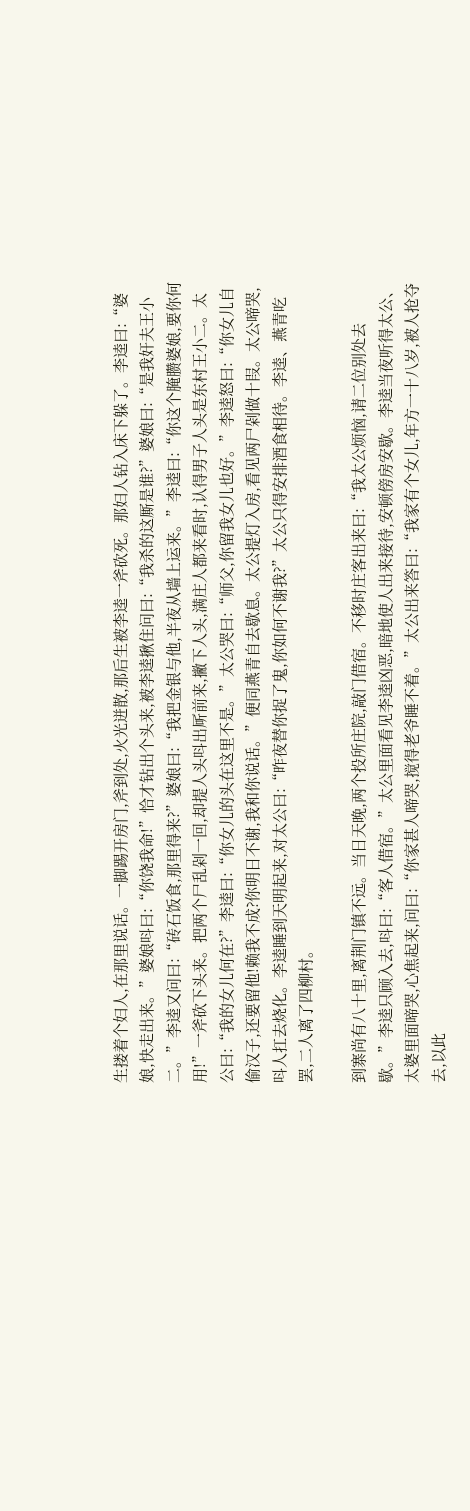生搂着个妇人,在那里说话。一脚踢开房门,斧到处,火光迸散,那后生被李逵一斧砍死。那妇人钻入床下躲了。李逵曰:“婆娘,快走出来。”婆娘呌曰:“你饶我命!”恰才钻出个头来,被李逵揪住问曰:“我杀的这厮是谁?”婆娘曰:“是我奸夫王小二。”李逵又问曰:“砖石饭食,那里得来?”婆娘曰:“我把金银与他,半夜从墙上运来。”李逵曰:“你这个腌臜婆娘,要你何用!”一斧砍下头来。把两个尸乱剁一回,却提人头呌出厛前来,撇下人头,满庄人都来看时,认得男子人头是东村王小二。太公曰:“我的女儿何在?”李逵曰:“你女儿的头在这里不是。”太公哭曰:“师父,你留我女儿也好。”李逵怒曰:“你女儿自偷汉子,还要留他!赖我不成?你明日不谢,我和你说话。”便同燕青自去歇息。太公提灯入房,看见两尸剁做十叚。太公啼哭,呌人扛去烧化。李逵睡到天明起来,对太公曰:“昨夜替你捉了鬼,你如何不谢我?”太公只得安排酒食相待。李逵、燕青吃罢,二人离了四柳村。

到寨尚有八十里,离荆门镇不远。当日天晚,两个投所庄院,敲门借宿。不移时庄客出来曰:“我太公烦恼,请二位别处去歇。”李逵只顾入去,呌曰:“客人借宿。”太公里面看见李逵凶恶,暗地使人出来接待,安顿傍房安歇。李逵当夜听得太公、太婆里面啼哭,心焦起来,问曰:“你家甚人啼哭,搅得老爷睡不着。”太公出来答曰:“我家有个女儿,年方一十八岁,被人抢夺去,以此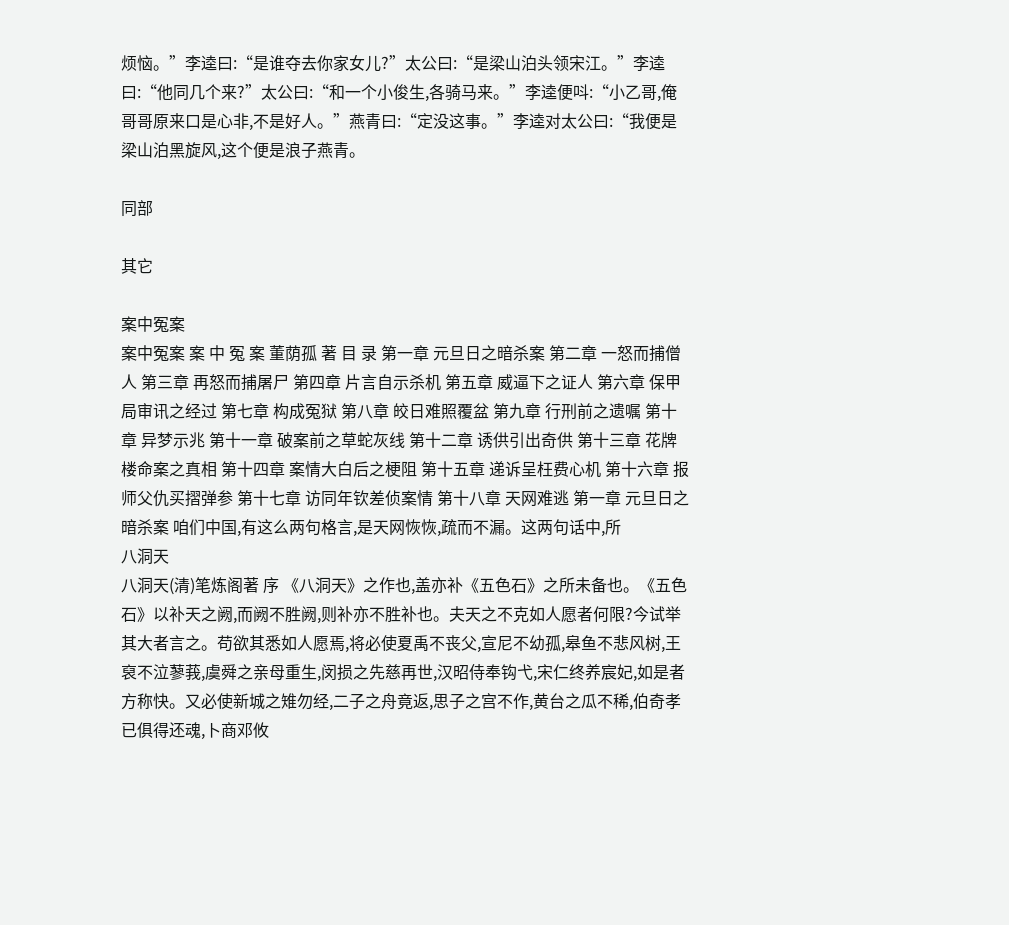烦恼。”李逵曰:“是谁夺去你家女儿?”太公曰:“是梁山泊头领宋江。”李逵曰:“他同几个来?”太公曰:“和一个小俊生,各骑马来。”李逵便呌:“小乙哥,俺哥哥原来口是心非,不是好人。”燕青曰:“定没这事。”李逵对太公曰:“我便是梁山泊黑旋风,这个便是浪子燕青。

同部

其它

案中冤案
案中冤案 案 中 冤 案 董荫孤 著 目 录 第一章 元旦日之暗杀案 第二章 一怒而捕僧人 第三章 再怒而捕屠尸 第四章 片言自示杀机 第五章 威逼下之证人 第六章 保甲局审讯之经过 第七章 构成冤狱 第八章 皎日难照覆盆 第九章 行刑前之遗嘱 第十章 异梦示兆 第十一章 破案前之草蛇灰线 第十二章 诱供引出奇供 第十三章 花牌楼命案之真相 第十四章 案情大白后之梗阻 第十五章 递诉呈枉费心机 第十六章 报师父仇买摺弹参 第十七章 访同年钦差侦案情 第十八章 天网难逃 第一章 元旦日之暗杀案 咱们中国,有这么两句格言,是天网恢恢,疏而不漏。这两句话中,所
八洞天
八洞天(清)笔炼阁著 序 《八洞天》之作也,盖亦补《五色石》之所未备也。《五色石》以补天之阙,而阙不胜阙,则补亦不胜补也。夫天之不克如人愿者何限?今试举其大者言之。苟欲其悉如人愿焉,将必使夏禹不丧父,宣尼不幼孤,皋鱼不悲风树,王裒不泣蓼莪,虞舜之亲母重生,闵损之先慈再世,汉昭侍奉钩弋,宋仁终养宸妃,如是者方称快。又必使新城之雉勿经,二子之舟竟返,思子之宫不作,黄台之瓜不稀,伯奇孝已俱得还魂,卜商邓攸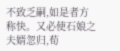不致乏嗣,如是者方称快。又必使石娘之夫婿忽归,荀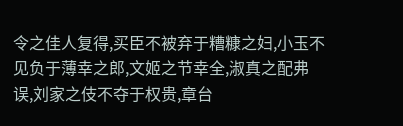令之佳人复得,买臣不被弃于糟糠之妇,小玉不见负于薄幸之郎,文姬之节幸全,淑真之配弗误,刘家之伎不夺于权贵,章台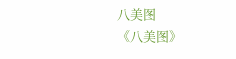八美图
《八美图》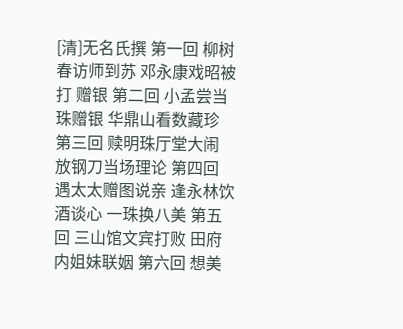[清]无名氏撰 第一回 柳树春访师到苏 邓永康戏昭被打 赠银 第二回 小孟尝当珠赠银 华鼎山看数藏珍 第三回 赎明珠厅堂大闹 放钢刀当场理论 第四回 遇太太赠图说亲 逢永林饮酒谈心 一珠换八美 第五回 三山馆文宾打败 田府内姐妹联姻 第六回 想美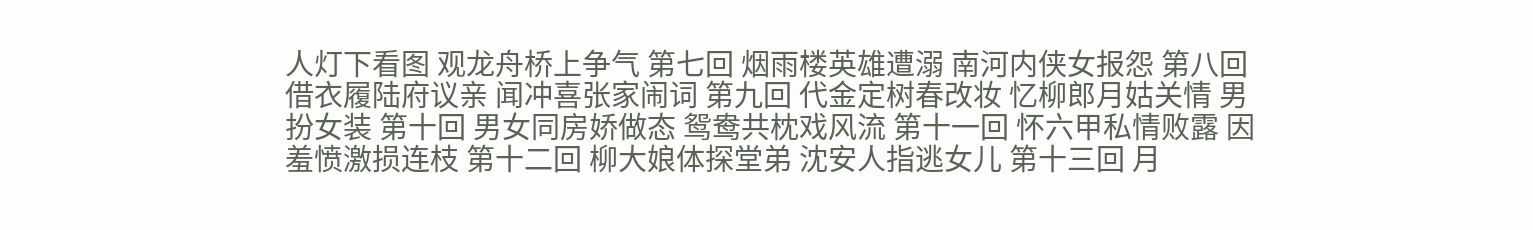人灯下看图 观龙舟桥上争气 第七回 烟雨楼英雄遭溺 南河内侠女报怨 第八回 借衣履陆府议亲 闻冲喜张家闹词 第九回 代金定树春改妆 忆柳郎月姑关情 男扮女装 第十回 男女同房娇做态 鸳鸯共枕戏风流 第十一回 怀六甲私情败露 因羞愤激损连枝 第十二回 柳大娘体探堂弟 沈安人指逃女儿 第十三回 月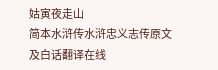姑寅夜走山
简本水浒传水浒忠义志传原文及白话翻译在线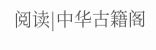阅读|中华古籍阁